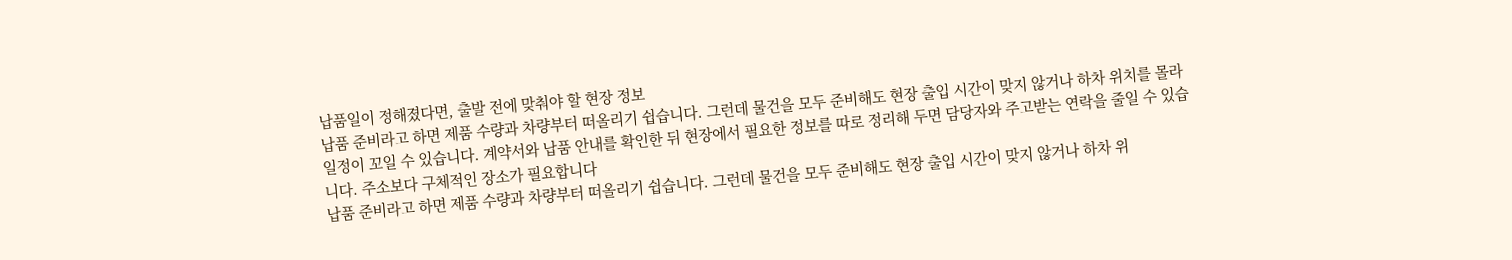납품일이 정해졌다면, 출발 전에 맞춰야 할 현장 정보
납품 준비라고 하면 제품 수량과 차량부터 떠올리기 쉽습니다. 그런데 물건을 모두 준비해도 현장 출입 시간이 맞지 않거나 하차 위치를 몰라 일정이 꼬일 수 있습니다. 계약서와 납품 안내를 확인한 뒤 현장에서 필요한 정보를 따로 정리해 두면 담당자와 주고받는 연락을 줄일 수 있습니다. 주소보다 구체적인 장소가 필요합니다
납품 준비라고 하면 제품 수량과 차량부터 떠올리기 쉽습니다. 그런데 물건을 모두 준비해도 현장 출입 시간이 맞지 않거나 하차 위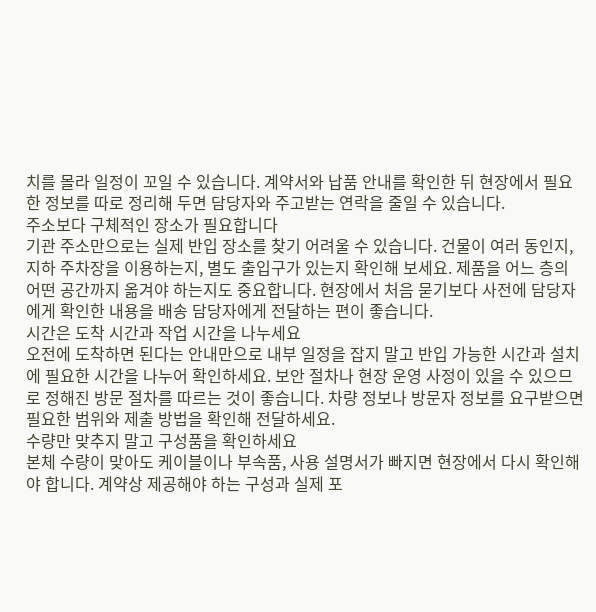치를 몰라 일정이 꼬일 수 있습니다. 계약서와 납품 안내를 확인한 뒤 현장에서 필요한 정보를 따로 정리해 두면 담당자와 주고받는 연락을 줄일 수 있습니다.
주소보다 구체적인 장소가 필요합니다
기관 주소만으로는 실제 반입 장소를 찾기 어려울 수 있습니다. 건물이 여러 동인지, 지하 주차장을 이용하는지, 별도 출입구가 있는지 확인해 보세요. 제품을 어느 층의 어떤 공간까지 옮겨야 하는지도 중요합니다. 현장에서 처음 묻기보다 사전에 담당자에게 확인한 내용을 배송 담당자에게 전달하는 편이 좋습니다.
시간은 도착 시간과 작업 시간을 나누세요
오전에 도착하면 된다는 안내만으로 내부 일정을 잡지 말고 반입 가능한 시간과 설치에 필요한 시간을 나누어 확인하세요. 보안 절차나 현장 운영 사정이 있을 수 있으므로 정해진 방문 절차를 따르는 것이 좋습니다. 차량 정보나 방문자 정보를 요구받으면 필요한 범위와 제출 방법을 확인해 전달하세요.
수량만 맞추지 말고 구성품을 확인하세요
본체 수량이 맞아도 케이블이나 부속품, 사용 설명서가 빠지면 현장에서 다시 확인해야 합니다. 계약상 제공해야 하는 구성과 실제 포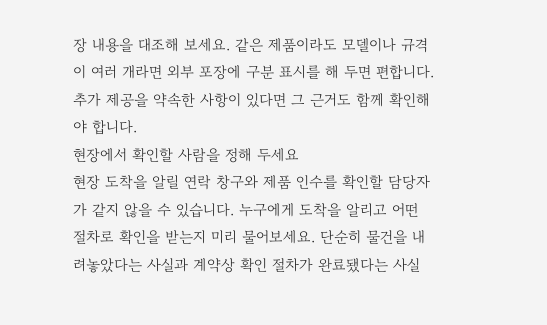장 내용을 대조해 보세요. 같은 제품이라도 모델이나 규격이 여러 개라면 외부 포장에 구분 표시를 해 두면 편합니다. 추가 제공을 약속한 사항이 있다면 그 근거도 함께 확인해야 합니다.
현장에서 확인할 사람을 정해 두세요
현장 도착을 알릴 연락 창구와 제품 인수를 확인할 담당자가 같지 않을 수 있습니다. 누구에게 도착을 알리고 어떤 절차로 확인을 받는지 미리 물어보세요. 단순히 물건을 내려놓았다는 사실과 계약상 확인 절차가 완료됐다는 사실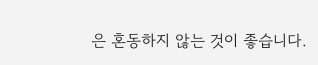은 혼동하지 않는 것이 좋습니다.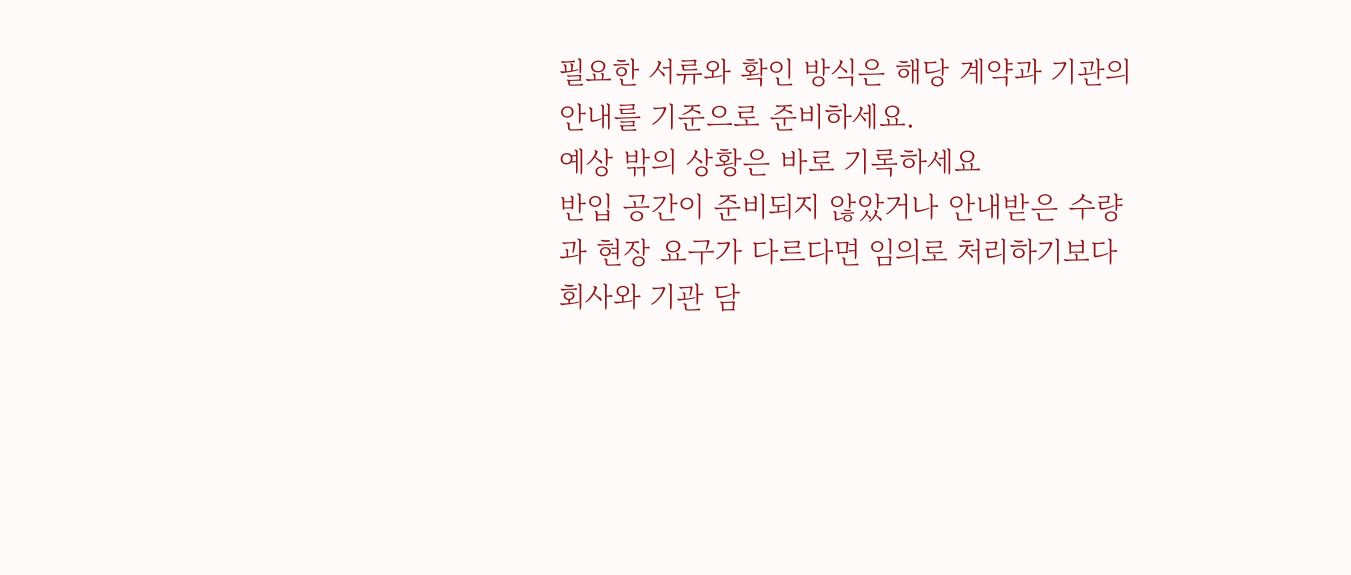필요한 서류와 확인 방식은 해당 계약과 기관의 안내를 기준으로 준비하세요.
예상 밖의 상황은 바로 기록하세요
반입 공간이 준비되지 않았거나 안내받은 수량과 현장 요구가 다르다면 임의로 처리하기보다 회사와 기관 담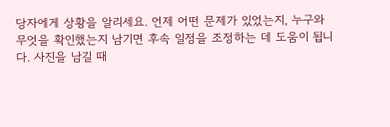당자에게 상황을 알리세요. 언제 어떤 문제가 있었는지, 누구와 무엇을 확인했는지 남기면 후속 일정을 조정하는 데 도움이 됩니다. 사진을 남길 때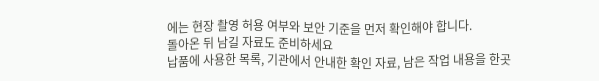에는 현장 촬영 허용 여부와 보안 기준을 먼저 확인해야 합니다.
돌아온 뒤 남길 자료도 준비하세요
납품에 사용한 목록, 기관에서 안내한 확인 자료, 남은 작업 내용을 한곳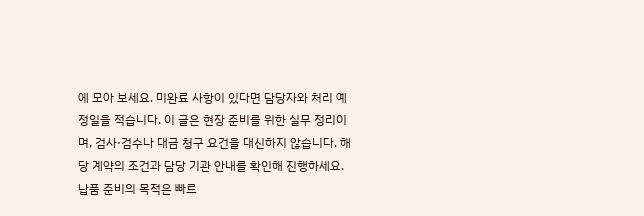에 모아 보세요. 미완료 사항이 있다면 담당자와 처리 예정일을 적습니다. 이 글은 현장 준비를 위한 실무 정리이며, 검사·검수나 대금 청구 요건을 대신하지 않습니다. 해당 계약의 조건과 담당 기관 안내를 확인해 진행하세요.
납품 준비의 목적은 빠르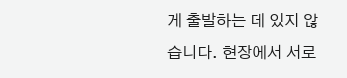게 출발하는 데 있지 않습니다. 현장에서 서로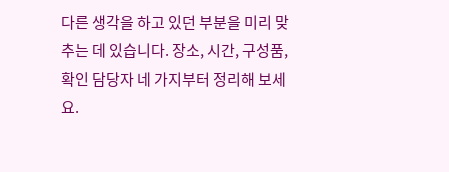다른 생각을 하고 있던 부분을 미리 맞추는 데 있습니다. 장소, 시간, 구성품, 확인 담당자 네 가지부터 정리해 보세요.